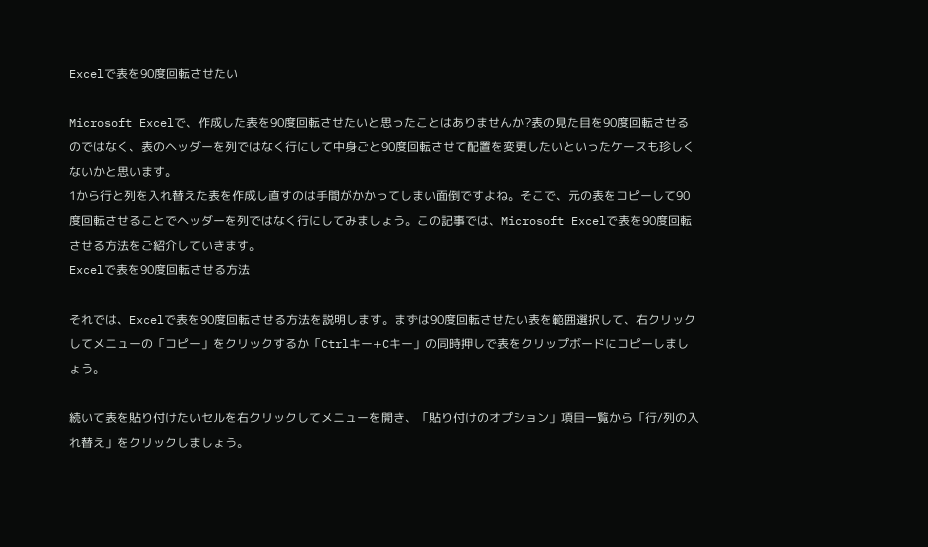Excelで表を90度回転させたい

Microsoft Excelで、作成した表を90度回転させたいと思ったことはありませんか?表の見た目を90度回転させるのではなく、表のヘッダーを列ではなく行にして中身ごと90度回転させて配置を変更したいといったケースも珍しくないかと思います。
1から行と列を入れ替えた表を作成し直すのは手間がかかってしまい面倒ですよね。そこで、元の表をコピーして90度回転させることでヘッダーを列ではなく行にしてみましょう。この記事では、Microsoft Excelで表を90度回転させる方法をご紹介していきます。
Excelで表を90度回転させる方法

それでは、Excelで表を90度回転させる方法を説明します。まずは90度回転させたい表を範囲選択して、右クリックしてメニューの「コピー」をクリックするか「Ctrlキー+Cキー」の同時押しで表をクリップボードにコピーしましょう。

続いて表を貼り付けたいセルを右クリックしてメニューを開き、「貼り付けのオプション」項目一覧から「行/列の入れ替え」をクリックしましょう。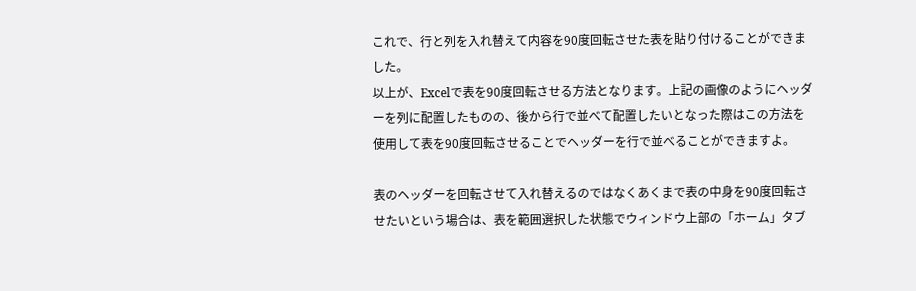これで、行と列を入れ替えて内容を90度回転させた表を貼り付けることができました。
以上が、Excelで表を90度回転させる方法となります。上記の画像のようにヘッダーを列に配置したものの、後から行で並べて配置したいとなった際はこの方法を使用して表を90度回転させることでヘッダーを行で並べることができますよ。

表のヘッダーを回転させて入れ替えるのではなくあくまで表の中身を90度回転させたいという場合は、表を範囲選択した状態でウィンドウ上部の「ホーム」タブ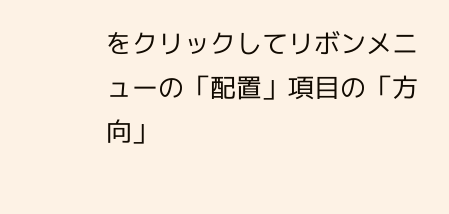をクリックしてリボンメニューの「配置」項目の「方向」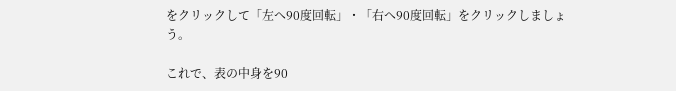をクリックして「左へ90度回転」・「右へ90度回転」をクリックしましょう。

これで、表の中身を90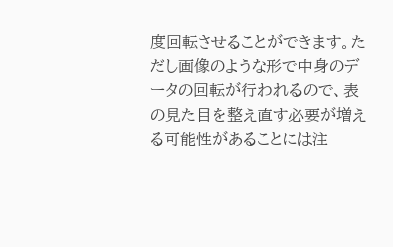度回転させることができます。ただし画像のような形で中身のデータの回転が行われるので、表の見た目を整え直す必要が増える可能性があることには注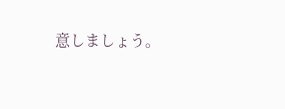意しましょう。